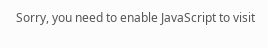Sorry, you need to enable JavaScript to visit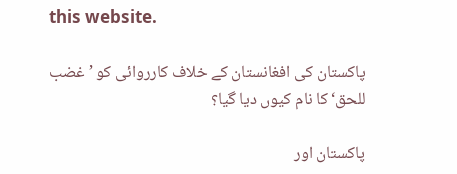this website.

پاکستان کی افغانستان کے خلاف کارروائی کو ’غضب للحق‘ کا نام کیوں دیا گیا؟

پاکستان اور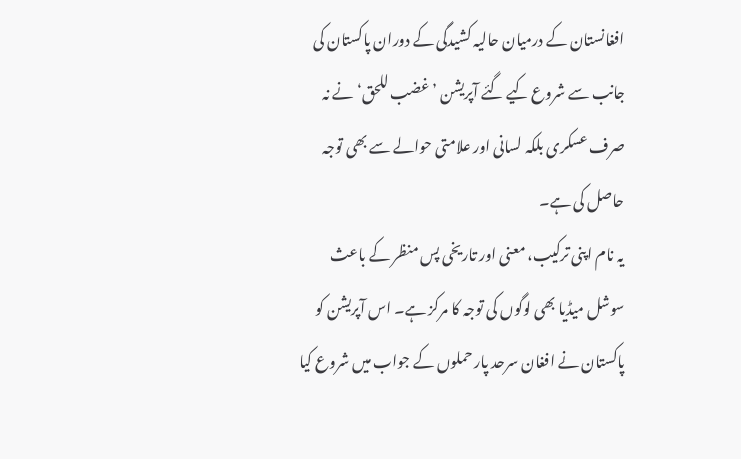افغانستان کے درمیان حالیہ کشیدگی کے دوران پاکستان کی جانب سے شروع کیے گئے آپریشن ’غضب للحق‘ نے نہ صرف عسکری بلکہ لسانی اور علامتی حوالے سے بھی توجہ حاصل کی ہے۔
یہ نام اپنی ترکیب، معنی اور تاریخی پس منظر کے باعث سوشل میڈیا بھی لوگوں کی توجہ کا مرکز ہے۔ اس آپریشن کو پاکستان نے افغان سرحد پار حملوں کے جواب میں شروع کیا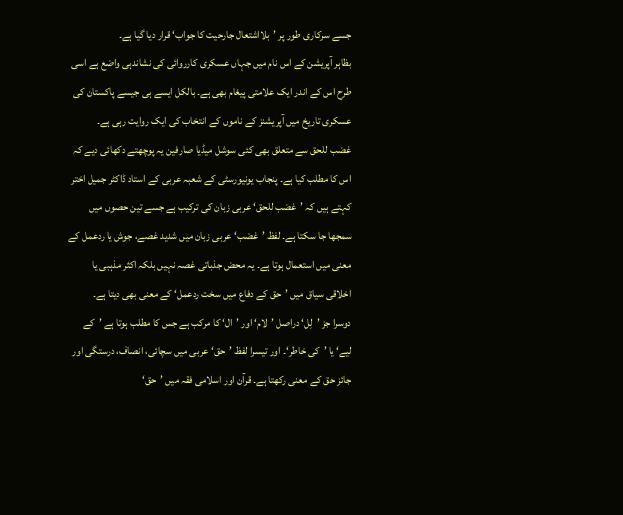جسے سرکاری طور پر ’بلااشتعال جارحیت کا جواب‘ قرار دیا گیا ہے۔
بظاہر آپریشن کے اس نام میں جہاں عسکری کارروائی کی نشاندہی واضع ہے اسی طرح اس کے اندر ایک علامتی پیغام بھی ہے۔ بالکل ایسے ہی جیسے پاکستان کی عسکری تاریخ میں آپریشنز کے ناموں کے انتخاب کی ایک روایت رہی ہے۔
غضب للحق سے متعلق بھی کئی سوشل میڈیا صارفین یہ پوچھتے دکھائی دیے کہ اس کا مطلب کیا ہے۔ پنجاب یونیورسٹی کے شعبہ عربی کے استاد ڈاکٹر جمیل اختر کہتے ہیں کہ ’غضب للحق‘ عربی زبان کی ترکیب ہے جسے تین حصوں میں سمجھا جا سکتا ہے۔ لفظ ’غضب‘ عربی زبان میں شدید غصے، جوش یا ردعمل کے معنی میں استعمال ہوتا ہے۔ یہ محض جذباتی غصہ نہیں بلکہ اکثر مذہبی یا اخلاقی سیاق میں ’حق کے دفاع میں سخت ردعمل‘ کے معنی بھی دیتا ہے۔
دوسرا جز ’لِل‘ دراصل ’لام‘ اور ’ال‘ کا مرکب ہے جس کا مطلب ہوتا ہے ’کے لیے‘ یا ’کی خاطر‘۔ اور تیسرا لفظ ’حق‘ عربی میں سچائی، انصاف، درستگی اور جائز حق کے معنی رکھتا ہے۔ قرآن اور اسلامی فقہ میں ’حق‘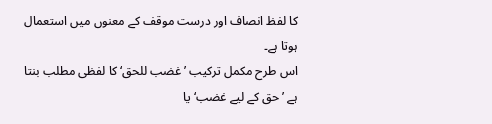کا لفظ انصاف اور درست موقف کے معنوں میں استعمال ہوتا ہے۔
اس طرح مکمل ترکیب ’غضب للحق‘ کا لفظی مطلب بنتا ہے ’حق کے لیے غضب‘ یا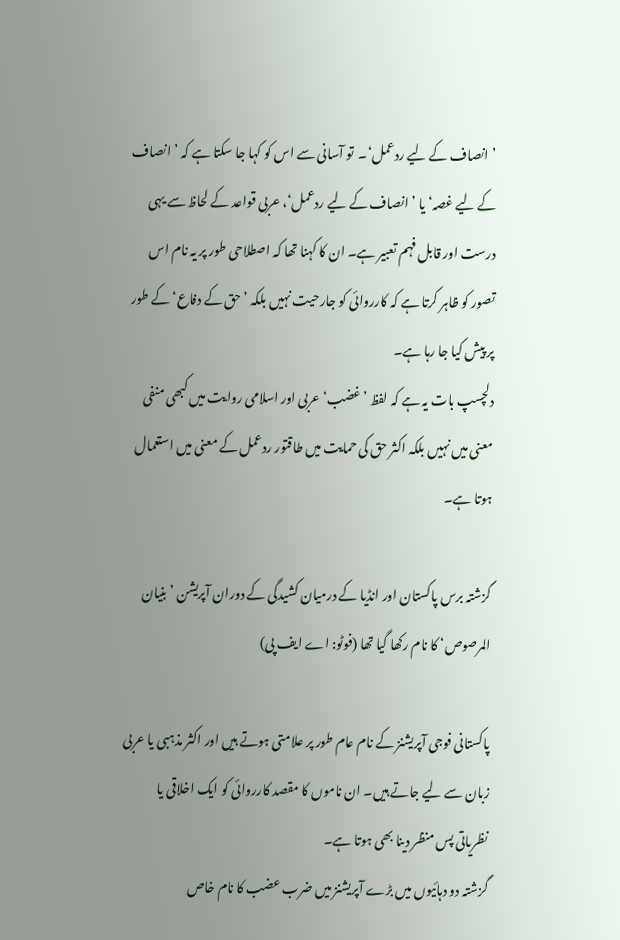’انصاف کے لیے ردعمل‘۔  تو آسانی سے اس کو کہا جا سکتا ہے کہ ’انصاف کے لیے غصہ‘ یا ’انصاف کے لیے ردعمل‘، عربی قواعد کے لحاظ سے یہی درست اور قابل فہم تعبیر ہے۔ ان کا کہنا تھا کہ اصطلاحی طور پر یہ نام اس تصور کو ظاہر کرتا ہے کہ کارروائی کو جارحیت نہیں بلکہ ’حق کے دفاع‘ کے طور پر پیش کیا جا رہا ہے۔
دلچسپ بات یہ ہے کہ لفظ ’غضب‘ عربی اور اسلامی روایت میں کبھی منفی معنی میں نہیں بلکہ اکثر حق کی حمایت میں طاقتور ردعمل کے معنی میں استعمال ہوتا ہے۔

گزشتہ برس پاکستان اور انڈیا کے درمیان کشیدگی کے دوران آپریشن ’بنیان المرصوص‘ کا نام رکھا گیا تھا (فوٹو: اے ایف پی)

پاکستانی فوجی آپریشنز کے نام عام طور پر علامتی ہوتے ہیں اور اکثر مذہبی یا عربی زبان سے لیے جاتے ہیں۔ ان ناموں کا مقصد کارروائی کو ایک اخلاقی یا نظریاتی پس منظر دینا بھی ہوتا ہے۔
گزشتہ دو دہائیوں میں بڑے آپریشنز میں ضرب عضب کا نام خاص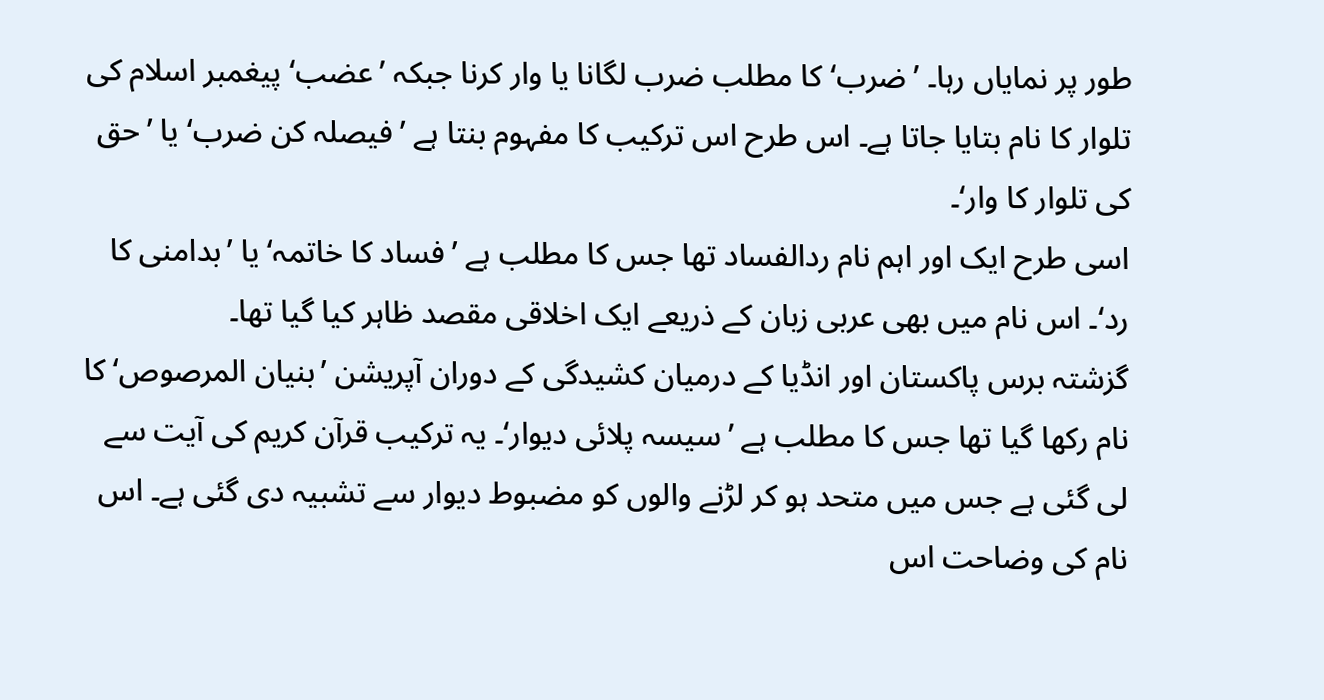طور پر نمایاں رہا۔ ’ضرب‘ کا مطلب ضرب لگانا یا وار کرنا جبکہ ’عضب‘ پیغمبر اسلام کی تلوار کا نام بتایا جاتا ہے۔ اس طرح اس ترکیب کا مفہوم بنتا ہے ’فیصلہ کن ضرب‘ یا ’حق کی تلوار کا وار‘۔
اسی طرح ایک اور اہم نام ردالفساد تھا جس کا مطلب ہے ’فساد کا خاتمہ‘ یا ’بدامنی کا رد‘۔ اس نام میں بھی عربی زبان کے ذریعے ایک اخلاقی مقصد ظاہر کیا گیا تھا۔
گزشتہ برس پاکستان اور انڈیا کے درمیان کشیدگی کے دوران آپریشن ’بنیان المرصوص‘ کا نام رکھا گیا تھا جس کا مطلب ہے ’سیسہ پلائی دیوار‘۔ یہ ترکیب قرآن کریم کی آیت سے لی گئی ہے جس میں متحد ہو کر لڑنے والوں کو مضبوط دیوار سے تشبیہ دی گئی ہے۔ اس نام کی وضاحت اس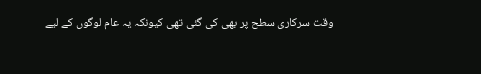وقت سرکاری سطح پر بھی کی گئی تھی کیونکہ یہ عام لوگوں کے لیے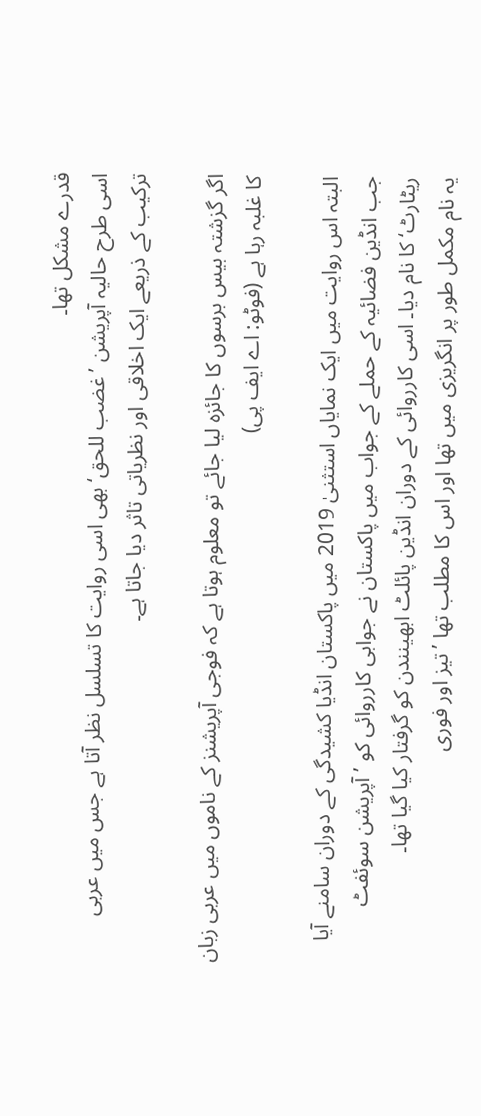قدرے مشکل تھا۔
اسی طرح حالیہ آپریشن ’غضب للحق‘ بھی اسی روایت کا تسلسل نظر آتا ہے جس میں عربی ترکیب کے ذریعے ایک اخلاقی اور نظریاتی تاثر دیا جاتا ہے۔

اگر گزشتہ بیس برسوں کا جائزہ لیا جائے تو معلوم ہوتا ہے کہ فوجی آپریشنز کے ناموں میں عربی زبان کا غلبہ رہا ہے (فوٹو: اے ایف پی)

البتہ اس روایت میں ایک نمایاں استثنیٰ 2019 میں پاکستان انڈیا کشیدگی کے دوران سامنے آیا جب انڈین فضائیہ کے حملے کے جواب میں پاکستان نے جوابی کارروائی کو ’آپریشن سوئفٹ ریٹارٹ‘ کا نام دیا۔ اسی کارروائی کے دوران انڈین پائلٹ ابھینندن کو گرفتار کیا گیا تھا۔
یہ نام مکمل طور پر انگریزی میں تھا اور اس کا مطلب تھا ’تیز اور فوری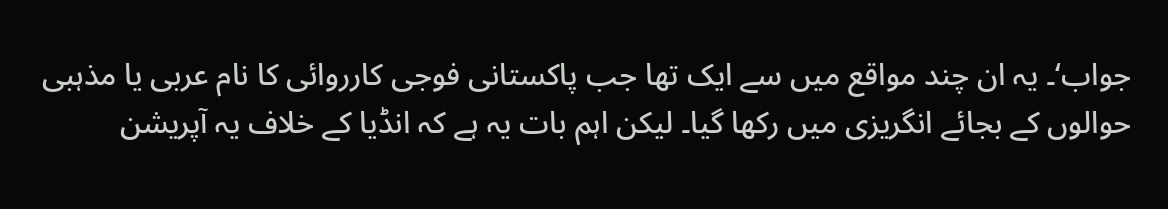جواب‘۔ یہ ان چند مواقع میں سے ایک تھا جب پاکستانی فوجی کارروائی کا نام عربی یا مذہبی حوالوں کے بجائے انگریزی میں رکھا گیا۔ لیکن اہم بات یہ ہے کہ انڈیا کے خلاف یہ آپریشن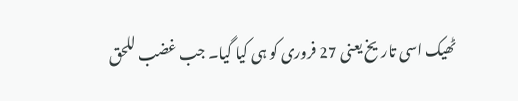ٹھیک اسی تاریخ یعنی 27 فروری کو ہی کیا گیا۔ جب غضب للحق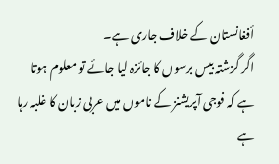أفغانستان کے خلاف جاری ہے۔
اگر گزشتہ بیس برسوں کا جائزہ لیا جائے تو معلوم ہوتا ہے کہ فوجی آپریشنز کے ناموں میں عربی زبان کا غلبہ رہا ہے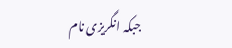جبکہ انگریزی نام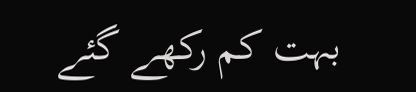بہت کم رکھے گئے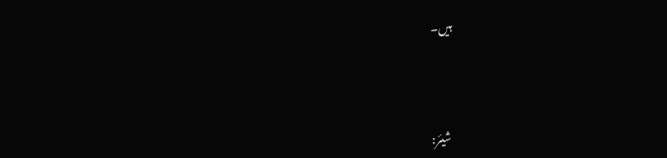ہیں۔



شیئر: